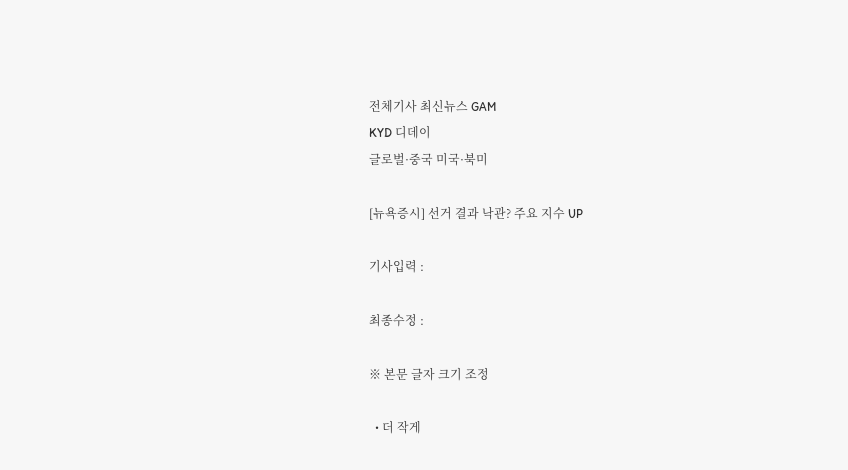전체기사 최신뉴스 GAM
KYD 디데이
글로벌·중국 미국·북미

[뉴욕증시] 선거 결과 낙관? 주요 지수 UP

기사입력 :

최종수정 :

※ 본문 글자 크기 조정

  • 더 작게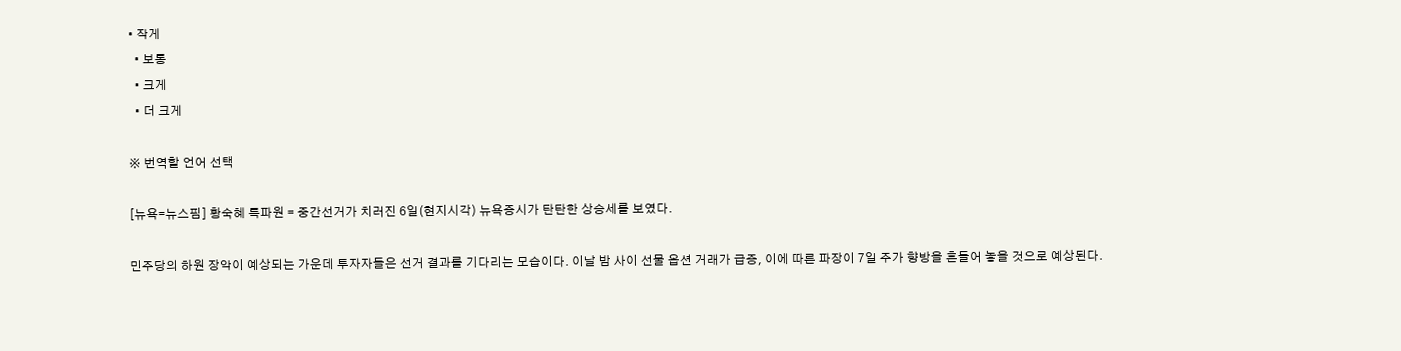• 작게
  • 보통
  • 크게
  • 더 크게

※ 번역할 언어 선택

[뉴욕=뉴스핌] 황숙혜 특파원 = 중간선거가 치러진 6일(현지시각) 뉴욕증시가 탄탄한 상승세를 보였다.

민주당의 하원 장악이 예상되는 가운데 투자자들은 선거 결과를 기다리는 모습이다. 이날 밤 사이 선물 옵션 거래가 급증, 이에 따른 파장이 7일 주가 향방을 흔들어 놓을 것으로 예상된다.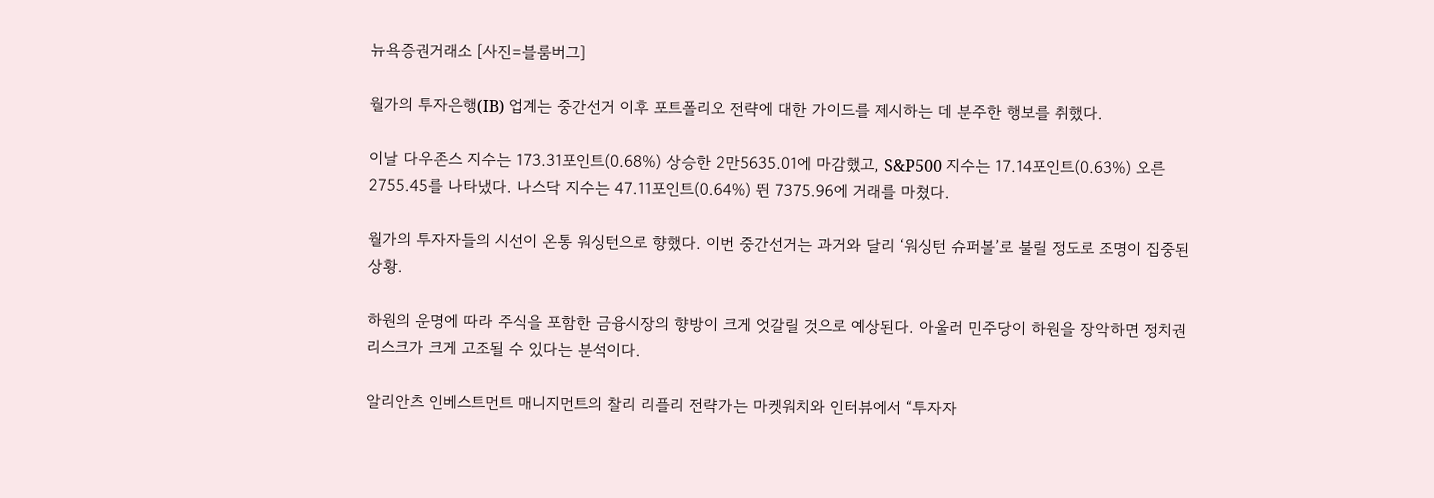뉴욕증권거래소 [사진=블룸버그]

월가의 투자은행(IB) 업계는 중간선거 이후 포트폴리오 전략에 대한 가이드를 제시하는 데 분주한 행보를 취했다.

이날 다우존스 지수는 173.31포인트(0.68%) 상승한 2만5635.01에 마감했고, S&P500 지수는 17.14포인트(0.63%) 오른 2755.45를 나타냈다. 나스닥 지수는 47.11포인트(0.64%) 뛴 7375.96에 거래를 마쳤다.

월가의 투자자들의 시선이 온통 워싱턴으로 향했다. 이번 중간선거는 과거와 달리 ‘워싱턴 슈퍼볼’로 불릴 정도로 조명이 집중된 상황.

하원의 운명에 따라 주식을 포함한 금융시장의 향방이 크게 엇갈릴 것으로 예상된다. 아울러 민주당이 하원을 장악하면 정치권 리스크가 크게 고조될 수 있다는 분석이다.

알리안츠 인베스트먼트 매니지먼트의 찰리 리플리 전략가는 마켓워치와 인터뷰에서 “투자자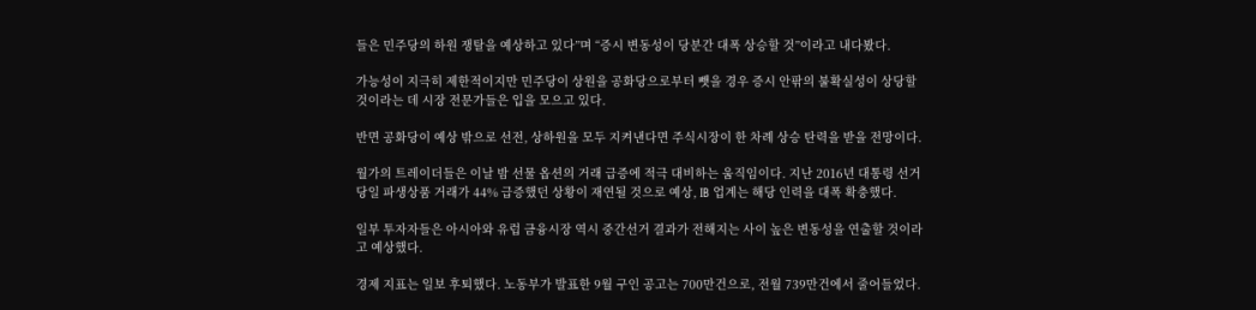들은 민주당의 하원 쟁탈을 예상하고 있다”며 “증시 변동성이 당분간 대폭 상승할 것”이라고 내다봤다.

가능성이 지극히 제한적이지만 민주당이 상원을 공화당으로부터 뺏을 경우 증시 안팎의 불확실성이 상당할 것이라는 데 시장 전문가들은 입을 모으고 있다.

반면 공화당이 예상 밖으로 선전, 상하원을 모두 지켜낸다면 주식시장이 한 차례 상승 탄력을 받을 전망이다.

월가의 트레이더들은 이날 밤 선물 옵션의 거래 급증에 적극 대비하는 움직임이다. 지난 2016년 대통령 선거 당일 파생상품 거래가 44% 급증했던 상황이 재연될 것으로 예상, IB 업계는 해당 인력을 대폭 확충했다.

일부 투자자들은 아시아와 유럽 금융시장 역시 중간선거 결과가 전해지는 사이 높은 변동성을 연출할 것이라고 예상했다.

경제 지표는 일보 후퇴했다. 노동부가 발표한 9월 구인 공고는 700만건으로, 전월 739만건에서 줄어들었다.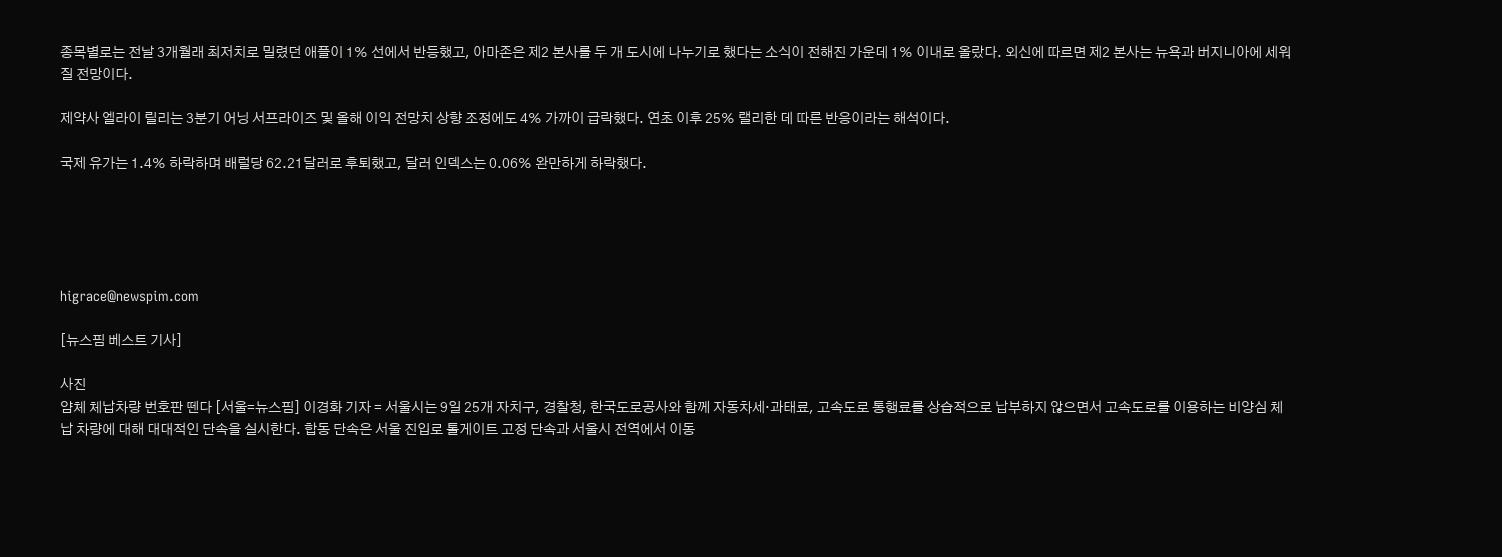종목별로는 전날 3개월래 최저치로 밀렸던 애플이 1% 선에서 반등했고, 아마존은 제2 본사를 두 개 도시에 나누기로 했다는 소식이 전해진 가운데 1% 이내로 올랐다. 외신에 따르면 제2 본사는 뉴욕과 버지니아에 세워질 전망이다.

제약사 엘라이 릴리는 3분기 어닝 서프라이즈 및 올해 이익 전망치 상향 조정에도 4% 가까이 급락했다. 연초 이후 25% 랠리한 데 따른 반응이라는 해석이다.

국제 유가는 1.4% 하락하며 배럴당 62.21달러로 후퇴했고, 달러 인덱스는 0.06% 완만하게 하락했다.





higrace@newspim.com

[뉴스핌 베스트 기사]

사진
얌체 체납차량 번호판 뗀다 [서울=뉴스핌] 이경화 기자 = 서울시는 9일 25개 자치구, 경찰청, 한국도로공사와 함께 자동차세·과태료, 고속도로 통행료를 상습적으로 납부하지 않으면서 고속도로를 이용하는 비양심 체납 차량에 대해 대대적인 단속을 실시한다. 합동 단속은 서울 진입로 톨게이트 고정 단속과 서울시 전역에서 이동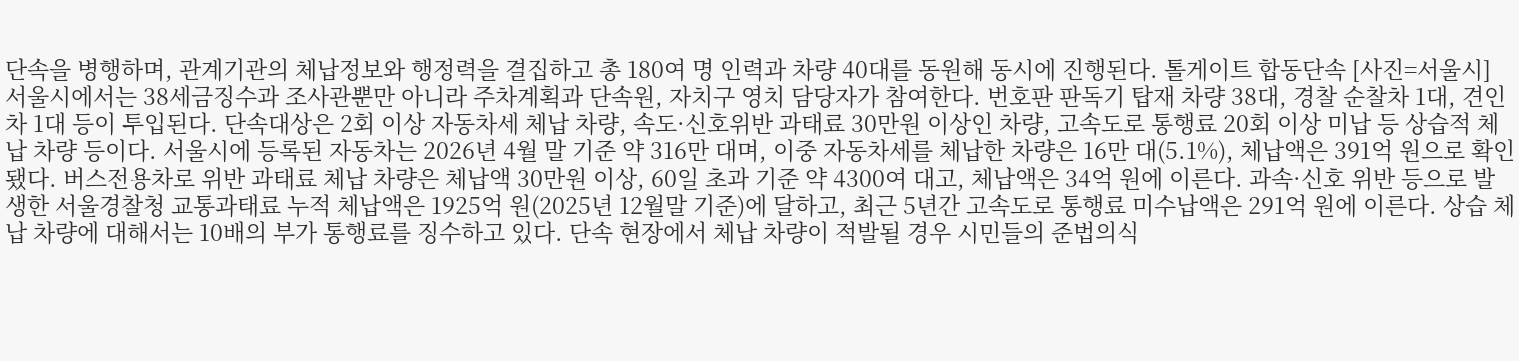단속을 병행하며, 관계기관의 체납정보와 행정력을 결집하고 총 180여 명 인력과 차량 40대를 동원해 동시에 진행된다. 톨게이트 합동단속 [사진=서울시] 서울시에서는 38세금징수과 조사관뿐만 아니라 주차계획과 단속원, 자치구 영치 담당자가 참여한다. 번호판 판독기 탑재 차량 38대, 경찰 순찰차 1대, 견인차 1대 등이 투입된다. 단속대상은 2회 이상 자동차세 체납 차량, 속도·신호위반 과태료 30만원 이상인 차량, 고속도로 통행료 20회 이상 미납 등 상습적 체납 차량 등이다. 서울시에 등록된 자동차는 2026년 4월 말 기준 약 316만 대며, 이중 자동차세를 체납한 차량은 16만 대(5.1%), 체납액은 391억 원으로 확인됐다. 버스전용차로 위반 과태료 체납 차량은 체납액 30만원 이상, 60일 초과 기준 약 4300여 대고, 체납액은 34억 원에 이른다. 과속·신호 위반 등으로 발생한 서울경찰청 교통과태료 누적 체납액은 1925억 원(2025년 12월말 기준)에 달하고, 최근 5년간 고속도로 통행료 미수납액은 291억 원에 이른다. 상습 체납 차량에 대해서는 10배의 부가 통행료를 징수하고 있다. 단속 현장에서 체납 차량이 적발될 경우 시민들의 준법의식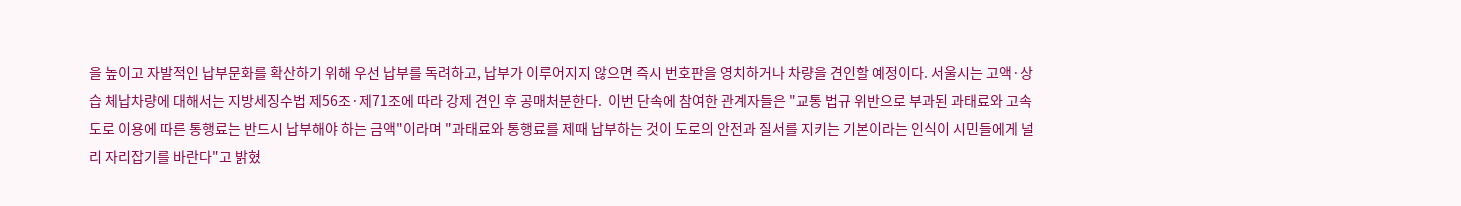을 높이고 자발적인 납부문화를 확산하기 위해 우선 납부를 독려하고, 납부가 이루어지지 않으면 즉시 번호판을 영치하거나 차량을 견인할 예정이다. 서울시는 고액·상습 체납차량에 대해서는 지방세징수법 제56조·제71조에 따라 강제 견인 후 공매처분한다.  이번 단속에 참여한 관계자들은 "교통 법규 위반으로 부과된 과태료와 고속도로 이용에 따른 통행료는 반드시 납부해야 하는 금액"이라며 "과태료와 통행료를 제때 납부하는 것이 도로의 안전과 질서를 지키는 기본이라는 인식이 시민들에게 널리 자리잡기를 바란다"고 밝혔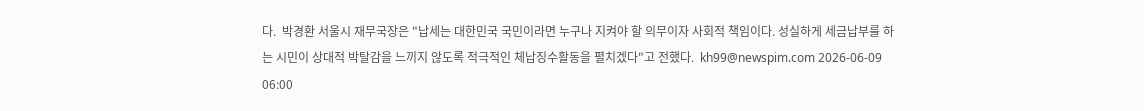다.  박경환 서울시 재무국장은 "납세는 대한민국 국민이라면 누구나 지켜야 할 의무이자 사회적 책임이다. 성실하게 세금납부를 하는 시민이 상대적 박탈감을 느끼지 않도록 적극적인 체납징수활동을 펼치겠다"고 전했다.  kh99@newspim.com 2026-06-09 06:00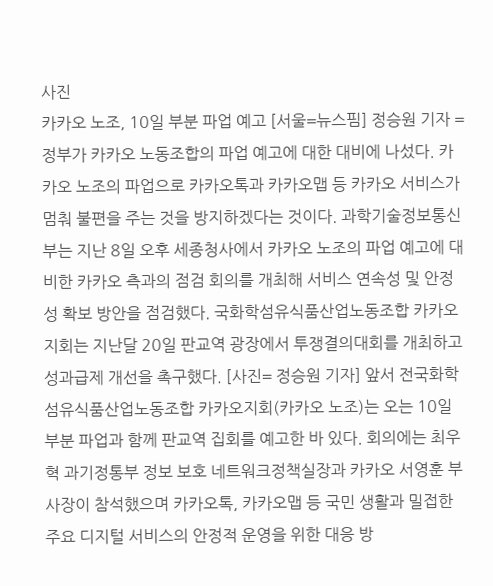사진
카카오 노조, 10일 부분 파업 예고 [서울=뉴스핌] 정승원 기자 = 정부가 카카오 노동조합의 파업 예고에 대한 대비에 나섰다. 카카오 노조의 파업으로 카카오톡과 카카오맵 등 카카오 서비스가 멈춰 불편을 주는 것을 방지하겠다는 것이다. 과학기술정보통신부는 지난 8일 오후 세종청사에서 카카오 노조의 파업 예고에 대비한 카카오 측과의 점검 회의를 개최해 서비스 연속성 및 안정성 확보 방안을 점검했다. 국화학섬유식품산업노동조합 카카오지회는 지난달 20일 판교역 광장에서 투쟁결의대회를 개최하고 성과급제 개선을 촉구했다. [사진= 정승원 기자] 앞서 전국화학섬유식품산업노동조합 카카오지회(카카오 노조)는 오는 10일 부분 파업과 함께 판교역 집회를 예고한 바 있다. 회의에는 최우혁 과기정통부 정보 보호 네트워크정책실장과 카카오 서영훈 부사장이 참석했으며 카카오톡, 카카오맵 등 국민 생활과 밀접한 주요 디지털 서비스의 안정적 운영을 위한 대응 방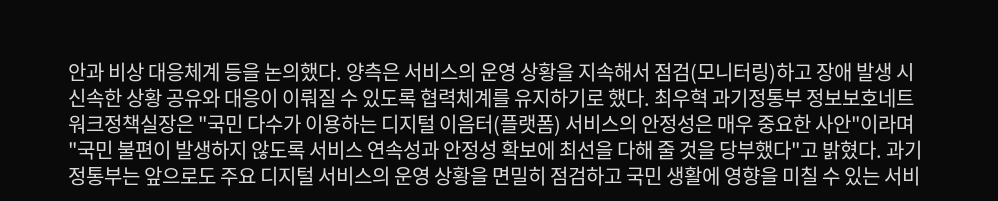안과 비상 대응체계 등을 논의했다. 양측은 서비스의 운영 상황을 지속해서 점검(모니터링)하고 장애 발생 시 신속한 상황 공유와 대응이 이뤄질 수 있도록 협력체계를 유지하기로 했다. 최우혁 과기정통부 정보보호네트워크정책실장은 "국민 다수가 이용하는 디지털 이음터(플랫폼) 서비스의 안정성은 매우 중요한 사안"이라며 "국민 불편이 발생하지 않도록 서비스 연속성과 안정성 확보에 최선을 다해 줄 것을 당부했다"고 밝혔다. 과기정통부는 앞으로도 주요 디지털 서비스의 운영 상황을 면밀히 점검하고 국민 생활에 영향을 미칠 수 있는 서비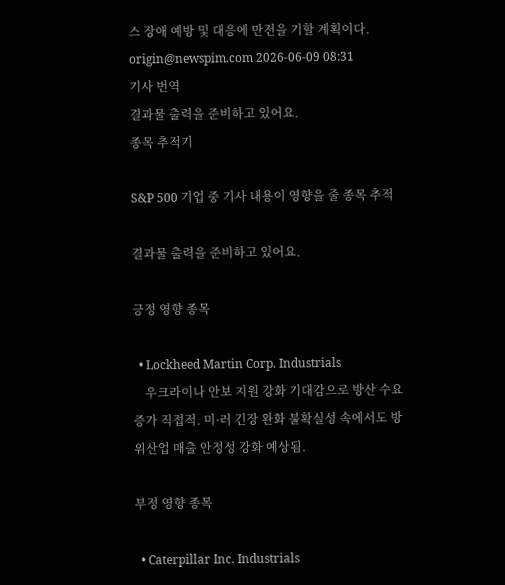스 장애 예방 및 대응에 만전을 기할 계획이다. origin@newspim.com 2026-06-09 08:31
기사 번역
결과물 출력을 준비하고 있어요.
종목 추적기

S&P 500 기업 중 기사 내용이 영향을 줄 종목 추적

결과물 출력을 준비하고 있어요.

긍정 영향 종목

  • Lockheed Martin Corp. Industrials
    우크라이나 안보 지원 강화 기대감으로 방산 수요 증가 직접적. 미·러 긴장 완화 불확실성 속에서도 방위산업 매출 안정성 강화 예상됨.

부정 영향 종목

  • Caterpillar Inc. Industrials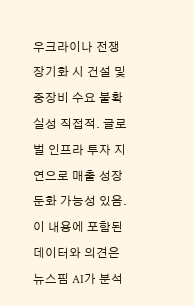우크라이나 전쟁 장기화 시 건설 및 중장비 수요 불확실성 직접적. 글로벌 인프라 투자 지연으로 매출 성장 둔화 가능성 있음.
이 내용에 포함된 데이터와 의견은 뉴스핌 AI가 분석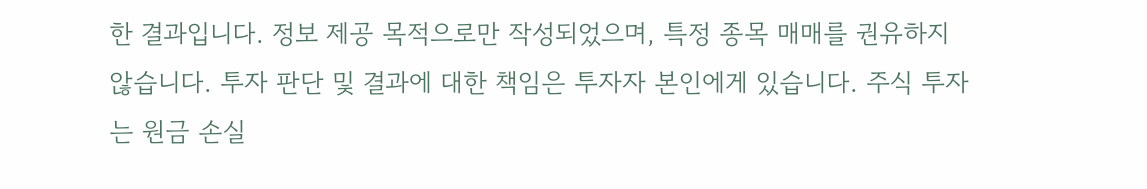한 결과입니다. 정보 제공 목적으로만 작성되었으며, 특정 종목 매매를 권유하지 않습니다. 투자 판단 및 결과에 대한 책임은 투자자 본인에게 있습니다. 주식 투자는 원금 손실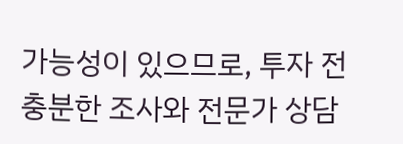가능성이 있으므로, 투자 전 충분한 조사와 전문가 상담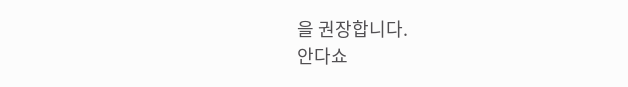을 권장합니다.
안다쇼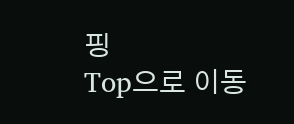핑
Top으로 이동